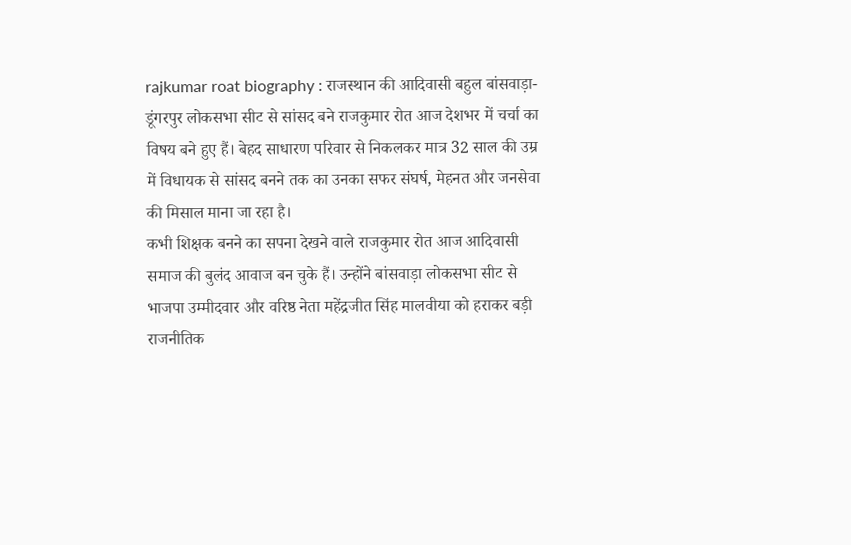rajkumar roat biography : राजस्थान की आदिवासी बहुल बांसवाड़ा-डूंगरपुर लोकसभा सीट से सांसद बने राजकुमार रोत आज देशभर में चर्चा का विषय बने हुए हैं। बेहद साधारण परिवार से निकलकर मात्र 32 साल की उम्र में विधायक से सांसद बनने तक का उनका सफर संघर्ष, मेहनत और जनसेवा की मिसाल माना जा रहा है।
कभी शिक्षक बनने का सपना देखने वाले राजकुमार रोत आज आदिवासी समाज की बुलंद आवाज बन चुके हैं। उन्होंने बांसवाड़ा लोकसभा सीट से भाजपा उम्मीदवार और वरिष्ठ नेता महेंद्रजीत सिंह मालवीया को हराकर बड़ी राजनीतिक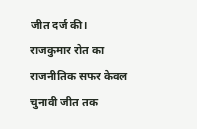जीत दर्ज की। राजकुमार रोत का राजनीतिक सफर केवल चुनावी जीत तक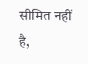सीमित नहीं है,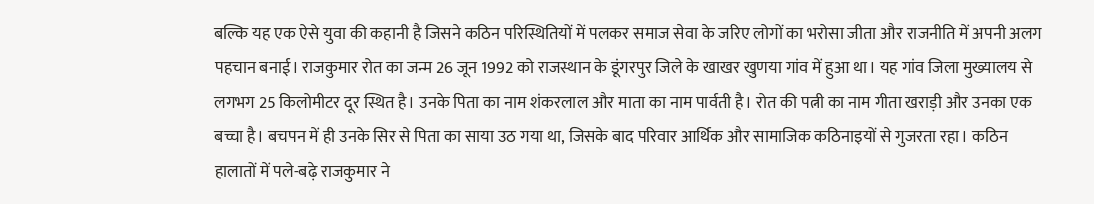बल्कि यह एक ऐसे युवा की कहानी है जिसने कठिन परिस्थितियों में पलकर समाज सेवा के जरिए लोगों का भरोसा जीता और राजनीति में अपनी अलग पहचान बनाई। राजकुमार रोत का जन्म 26 जून 1992 को राजस्थान के डूंगरपुर जिले के खाखर खुणया गांव में हुआ था। यह गांव जिला मुख्यालय से लगभग 25 किलोमीटर दूर स्थित है। उनके पिता का नाम शंकरलाल और माता का नाम पार्वती है। रोत की पत्नी का नाम गीता खराड़ी और उनका एक बच्चा है। बचपन में ही उनके सिर से पिता का साया उठ गया था, जिसके बाद परिवार आर्थिक और सामाजिक कठिनाइयों से गुजरता रहा। कठिन हालातों में पले-बढ़े राजकुमार ने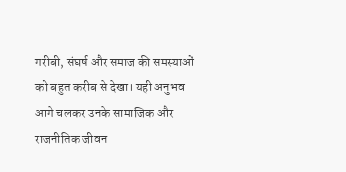गरीबी, संघर्ष और समाज की समस्याओं को बहुत करीब से देखा। यही अनुभव आगे चलकर उनके सामाजिक और राजनीतिक जीवन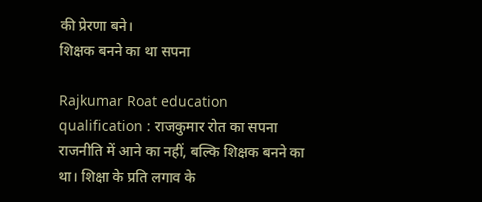की प्रेरणा बने।
शिक्षक बनने का था सपना

Rajkumar Roat education qualification : राजकुमार रोत का सपना राजनीति में आने का नहीं, बल्कि शिक्षक बनने का था। शिक्षा के प्रति लगाव के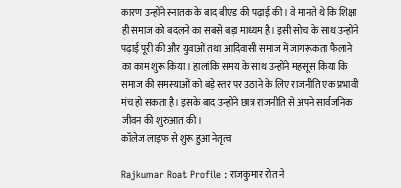कारण उन्होंने स्नातक के बाद बीएड की पढ़ाई की। वे मानते थे कि शिक्षा ही समाज को बदलने का सबसे बड़ा माध्यम है। इसी सोच के साथ उन्होंने पढ़ाई पूरी की और युवाओं तथा आदिवासी समाज में जागरूकता फैलाने का काम शुरू किया। हालांकि समय के साथ उन्होंने महसूस किया कि समाज की समस्याओं को बड़े स्तर पर उठाने के लिए राजनीति एक प्रभावी मंच हो सकता है। इसके बाद उन्होंने छात्र राजनीति से अपने सार्वजनिक जीवन की शुरुआत की।
कॉलेज लाइफ से शुरू हुआ नेतृत्व

Rajkumar Roat Profile : राजकुमार रोत ने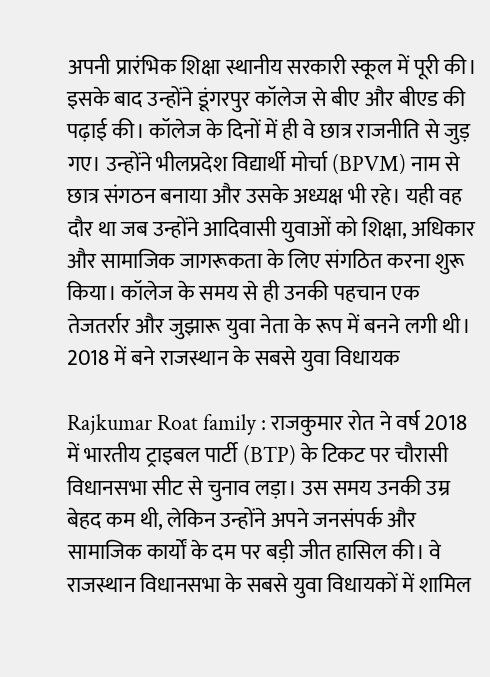अपनी प्रारंभिक शिक्षा स्थानीय सरकारी स्कूल में पूरी की। इसके बाद उन्होंने डूंगरपुर कॉलेज से बीए और बीएड की पढ़ाई की। कॉलेज के दिनों में ही वे छात्र राजनीति से जुड़ गए। उन्होंने भीलप्रदेश विद्यार्थी मोर्चा (BPVM) नाम से छात्र संगठन बनाया और उसके अध्यक्ष भी रहे। यही वह दौर था जब उन्होंने आदिवासी युवाओं को शिक्षा, अधिकार और सामाजिक जागरूकता के लिए संगठित करना शुरू किया। कॉलेज के समय से ही उनकी पहचान एक तेजतर्रार और जुझारू युवा नेता के रूप में बनने लगी थी।
2018 में बने राजस्थान के सबसे युवा विधायक

Rajkumar Roat family : राजकुमार रोत ने वर्ष 2018 में भारतीय ट्राइबल पार्टी (BTP) के टिकट पर चौरासी विधानसभा सीट से चुनाव लड़ा। उस समय उनकी उम्र बेहद कम थी, लेकिन उन्होंने अपने जनसंपर्क और सामाजिक कार्यों के दम पर बड़ी जीत हासिल की। वे राजस्थान विधानसभा के सबसे युवा विधायकों में शामिल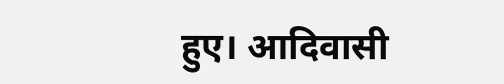हुए। आदिवासी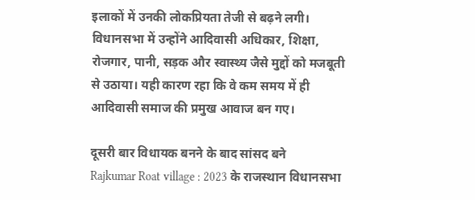इलाकों में उनकी लोकप्रियता तेजी से बढ़ने लगी। विधानसभा में उन्होंने आदिवासी अधिकार, शिक्षा, रोजगार, पानी, सड़क और स्वास्थ्य जैसे मुद्दों को मजबूती से उठाया। यही कारण रहा कि वे कम समय में ही आदिवासी समाज की प्रमुख आवाज बन गए।

दूसरी बार विधायक बनने के बाद सांसद बने
Rajkumar Roat village : 2023 के राजस्थान विधानसभा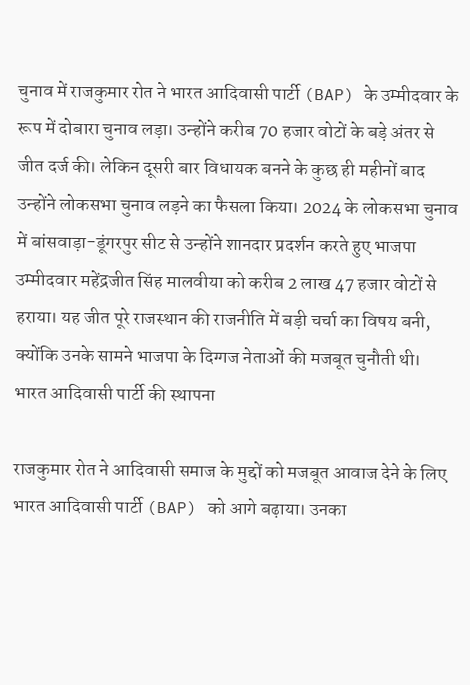चुनाव में राजकुमार रोत ने भारत आदिवासी पार्टी (BAP) के उम्मीदवार के रूप में दोबारा चुनाव लड़ा। उन्होंने करीब 70 हजार वोटों के बड़े अंतर से जीत दर्ज की। लेकिन दूसरी बार विधायक बनने के कुछ ही महीनों बाद उन्होंने लोकसभा चुनाव लड़ने का फैसला किया। 2024 के लोकसभा चुनाव में बांसवाड़ा-डूंगरपुर सीट से उन्होंने शानदार प्रदर्शन करते हुए भाजपा उम्मीदवार महेंद्रजीत सिंह मालवीया को करीब 2 लाख 47 हजार वोटों से हराया। यह जीत पूरे राजस्थान की राजनीति में बड़ी चर्चा का विषय बनी, क्योंकि उनके सामने भाजपा के दिग्गज नेताओं की मजबूत चुनौती थी।
भारत आदिवासी पार्टी की स्थापना

राजकुमार रोत ने आदिवासी समाज के मुद्दों को मजबूत आवाज देने के लिए भारत आदिवासी पार्टी (BAP) को आगे बढ़ाया। उनका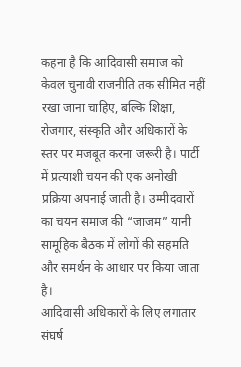कहना है कि आदिवासी समाज को केवल चुनावी राजनीति तक सीमित नहीं रखा जाना चाहिए, बल्कि शिक्षा, रोजगार, संस्कृति और अधिकारों के स्तर पर मजबूत करना जरूरी है। पार्टी में प्रत्याशी चयन की एक अनोखी प्रक्रिया अपनाई जाती है। उम्मीदवारों का चयन समाज की “जाजम” यानी सामूहिक बैठक में लोगों की सहमति और समर्थन के आधार पर किया जाता है।
आदिवासी अधिकारों के लिए लगातार संघर्ष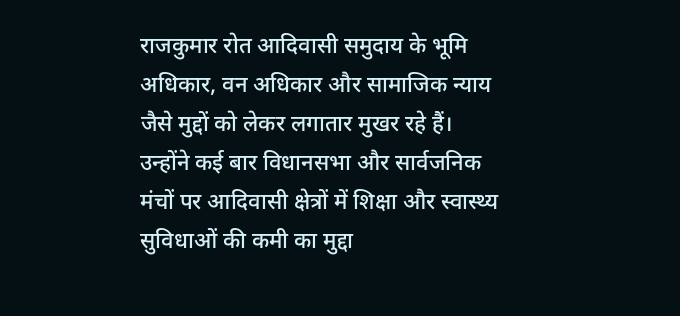राजकुमार रोत आदिवासी समुदाय के भूमि अधिकार, वन अधिकार और सामाजिक न्याय जैसे मुद्दों को लेकर लगातार मुखर रहे हैं। उन्होंने कई बार विधानसभा और सार्वजनिक मंचों पर आदिवासी क्षेत्रों में शिक्षा और स्वास्थ्य सुविधाओं की कमी का मुद्दा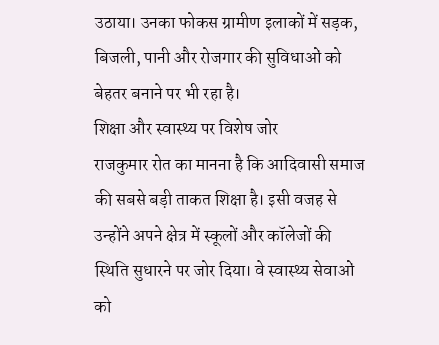उठाया। उनका फोकस ग्रामीण इलाकों में सड़क, बिजली, पानी और रोजगार की सुविधाओं को बेहतर बनाने पर भी रहा है।
शिक्षा और स्वास्थ्य पर विशेष जोर
राजकुमार रोत का मानना है कि आदिवासी समाज की सबसे बड़ी ताकत शिक्षा है। इसी वजह से उन्होंने अपने क्षेत्र में स्कूलों और कॉलेजों की स्थिति सुधारने पर जोर दिया। वे स्वास्थ्य सेवाओं को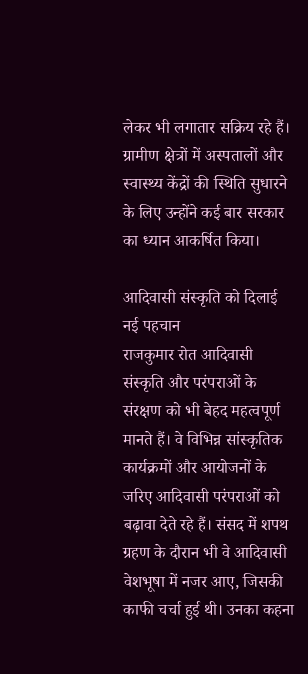लेकर भी लगातार सक्रिय रहे हैं। ग्रामीण क्षेत्रों में अस्पतालों और स्वास्थ्य केंद्रों की स्थिति सुधारने के लिए उन्होंने कई बार सरकार का ध्यान आकर्षित किया।

आदिवासी संस्कृति को दिलाई नई पहचान
राजकुमार रोत आदिवासी संस्कृति और परंपराओं के संरक्षण को भी बेहद महत्वपूर्ण मानते हैं। वे विभिन्न सांस्कृतिक कार्यक्रमों और आयोजनों के जरिए आदिवासी परंपराओं को बढ़ावा देते रहे हैं। संसद में शपथ ग्रहण के दौरान भी वे आदिवासी वेशभूषा में नजर आए, जिसकी काफी चर्चा हुई थी। उनका कहना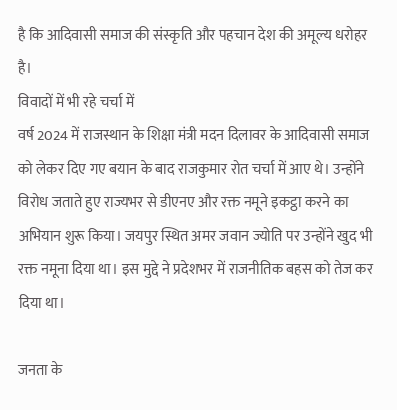है कि आदिवासी समाज की संस्कृति और पहचान देश की अमूल्य धरोहर है।
विवादों में भी रहे चर्चा में
वर्ष 2024 में राजस्थान के शिक्षा मंत्री मदन दिलावर के आदिवासी समाज को लेकर दिए गए बयान के बाद राजकुमार रोत चर्चा में आए थे। उन्होंने विरोध जताते हुए राज्यभर से डीएनए और रक्त नमूने इकट्ठा करने का अभियान शुरू किया। जयपुर स्थित अमर जवान ज्योति पर उन्होंने खुद भी रक्त नमूना दिया था। इस मुद्दे ने प्रदेशभर में राजनीतिक बहस को तेज कर दिया था।

जनता के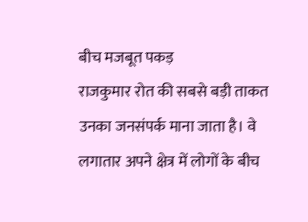बीच मजबूत पकड़
राजकुमार रोत की सबसे बड़ी ताकत उनका जनसंपर्क माना जाता है। वे लगातार अपने क्षेत्र में लोगों के बीच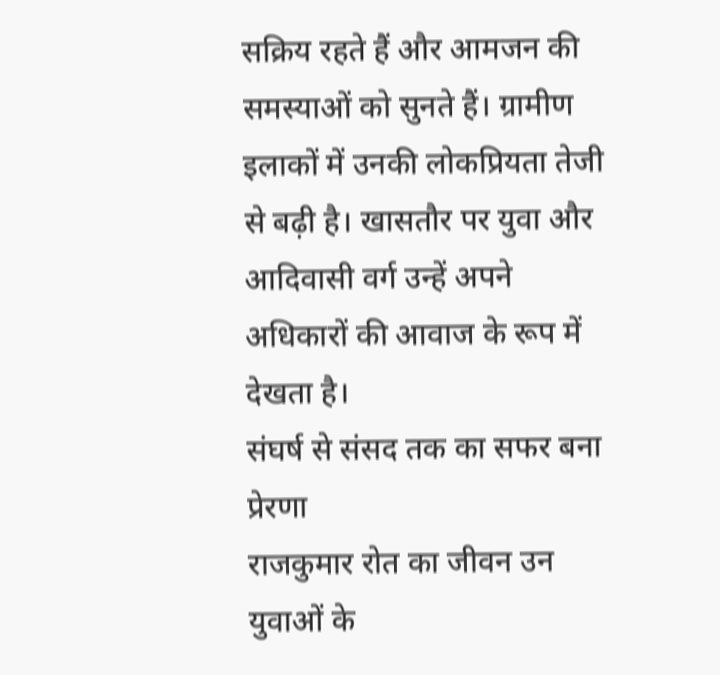सक्रिय रहते हैं और आमजन की समस्याओं को सुनते हैं। ग्रामीण इलाकों में उनकी लोकप्रियता तेजी से बढ़ी है। खासतौर पर युवा और आदिवासी वर्ग उन्हें अपने अधिकारों की आवाज के रूप में देखता है।
संघर्ष से संसद तक का सफर बना प्रेरणा
राजकुमार रोत का जीवन उन युवाओं के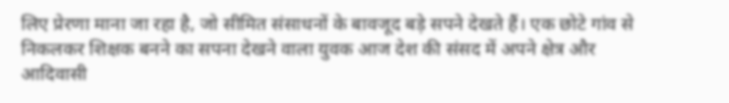लिए प्रेरणा माना जा रहा है, जो सीमित संसाधनों के बावजूद बड़े सपने देखते हैं। एक छोटे गांव से निकलकर शिक्षक बनने का सपना देखने वाला युवक आज देश की संसद में अपने क्षेत्र और आदिवासी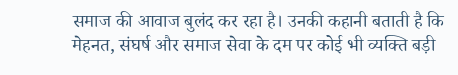समाज की आवाज बुलंद कर रहा है। उनकी कहानी बताती है कि मेहनत, संघर्ष और समाज सेवा के दम पर कोई भी व्यक्ति बड़ी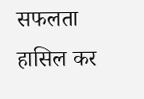सफलता हासिल कर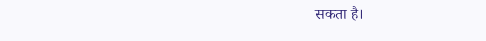सकता है।